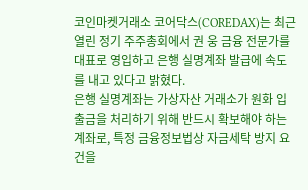코인마켓거래소 코어닥스(COREDAX)는 최근 열린 정기 주주총회에서 권 웅 금융 전문가를 대표로 영입하고 은행 실명계좌 발급에 속도를 내고 있다고 밝혔다.
은행 실명계좌는 가상자산 거래소가 원화 입출금을 처리하기 위해 반드시 확보해야 하는 계좌로, 특정 금융정보법상 자금세탁 방지 요건을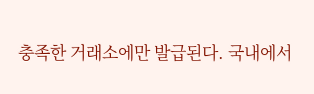충족한 거래소에만 발급된다. 국내에서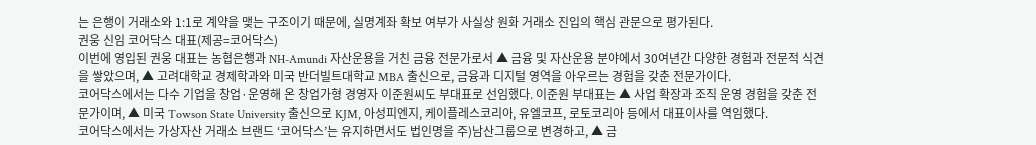는 은행이 거래소와 1:1로 계약을 맺는 구조이기 때문에, 실명계좌 확보 여부가 사실상 원화 거래소 진입의 핵심 관문으로 평가된다.
권웅 신임 코어닥스 대표(제공=코어닥스)
이번에 영입된 권웅 대표는 농협은행과 NH-Amundi 자산운용을 거친 금융 전문가로서 ▲ 금융 및 자산운용 분야에서 30여년간 다양한 경험과 전문적 식견을 쌓았으며, ▲ 고려대학교 경제학과와 미국 반더빌트대학교 MBA 출신으로, 금융과 디지털 영역을 아우르는 경험을 갖춘 전문가이다.
코어닥스에서는 다수 기업을 창업·운영해 온 창업가형 경영자 이준원씨도 부대표로 선임했다. 이준원 부대표는 ▲ 사업 확장과 조직 운영 경험을 갖춘 전문가이며, ▲ 미국 Towson State University 출신으로 KJM, 아성피엔지, 케이플레스코리아, 유엘코프, 로토코리아 등에서 대표이사를 역임했다.
코어닥스에서는 가상자산 거래소 브랜드 ‘코어닥스’는 유지하면서도 법인명을 주)남산그룹으로 변경하고, ▲ 금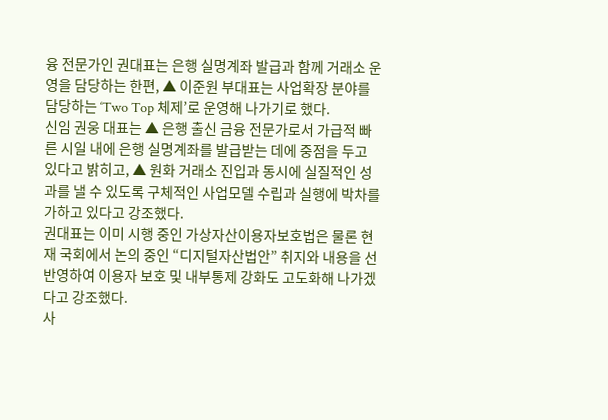융 전문가인 권대표는 은행 실명계좌 발급과 함께 거래소 운영을 담당하는 한편, ▲ 이준원 부대표는 사업확장 분야를 담당하는 ‘Two Top 체제’로 운영해 나가기로 했다.
신임 권웅 대표는 ▲ 은행 출신 금융 전문가로서 가급적 빠른 시일 내에 은행 실명계좌를 발급받는 데에 중점을 두고 있다고 밝히고, ▲ 원화 거래소 진입과 동시에 실질적인 성과를 낼 수 있도록 구체적인 사업모델 수립과 실행에 박차를 가하고 있다고 강조했다.
권대표는 이미 시행 중인 가상자산이용자보호법은 물론 현재 국회에서 논의 중인 “디지털자산법안” 취지와 내용을 선반영하여 이용자 보호 및 내부통제 강화도 고도화해 나가겠다고 강조했다.
사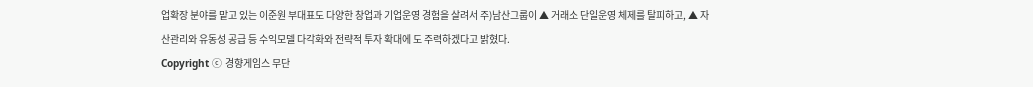업확장 분야를 맡고 있는 이준원 부대표도 다양한 창업과 기업운영 경험을 살려서 주)남산그룹이 ▲ 거래소 단일운영 체제를 탈피하고, ▲ 자산관리와 유동성 공급 등 수익모델 다각화와 전략적 투자 확대에 도 주력하겠다고 밝혔다.
Copyright ⓒ 경향게임스 무단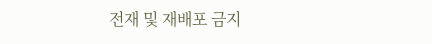전재 및 재배포 금지